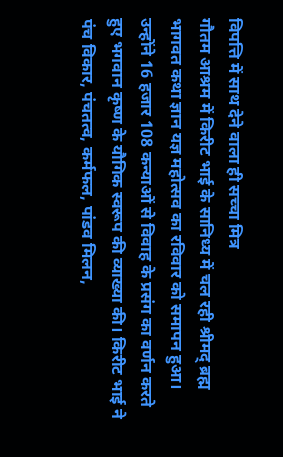विपत्ति में साथ देने वाला ही सच्चा मित्र
गौतम आश्रम में किरीट भाई के सानिध्य में चल रही श्रीमद् ब्रह्म भागवत कथा ज्ञान यज्ञ महोत्सव का रविवार को समापन हुआ। उन्होंने 16 हजार 108 कन्याओं से विवाह के प्रसंग का वर्णन करते हुए भगवान कृष्ण के यौगिक स्वरूप की व्याख्या की। किरीट भाई ने पंच विकार, पंचतत्व, कर्मफल, पांडव मिलन,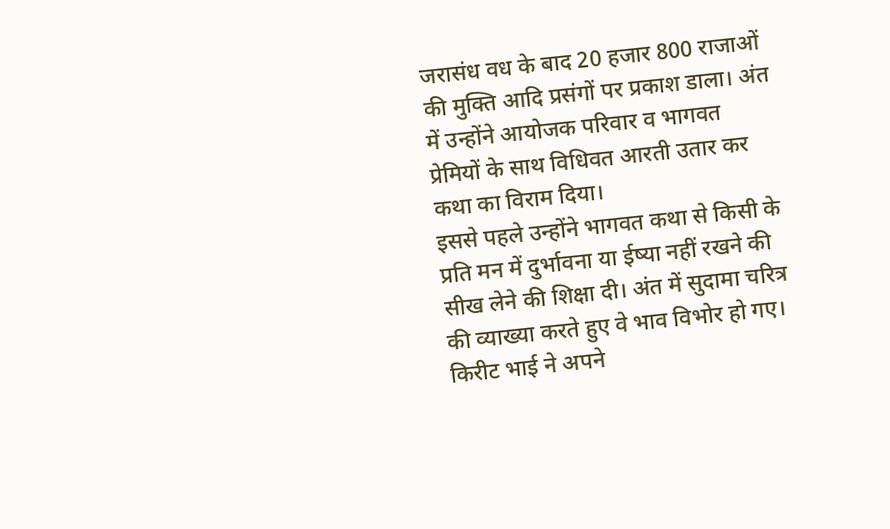जरासंध वध के बाद 20 हजार 800 राजाओं की मुक्ति आदि प्रसंगों पर प्रकाश डाला। अंत में उन्होंने आयोजक परिवार व भागवत प्रेमियों के साथ विधिवत आरती उतार कर कथा का विराम दिया।
इससे पहले उन्होंने भागवत कथा से किसी के प्रति मन में दुर्भावना या ईष्या नहीं रखने की सीख लेने की शिक्षा दी। अंत में सुदामा चरित्र की व्याख्या करते हुए वे भाव विभोर हो गए। किरीट भाई ने अपने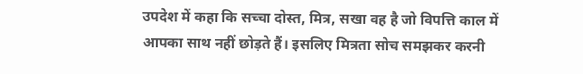उपदेश में कहा कि सच्चा दोस्त, मित्र, सखा वह है जो विपत्ति काल में आपका साथ नहीं छोड़ते हैं। इसलिए मित्रता सोच समझकर करनी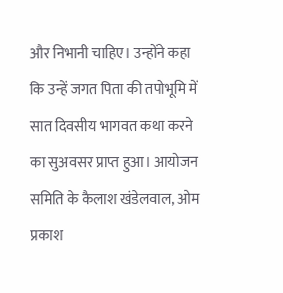और निभानी चाहिए। उन्होंने कहा कि उन्हें जगत पिता की तपोभूमि में सात दिवसीय भागवत कथा करने का सुअवसर प्राप्त हुआ। आयोजन समिति के कैलाश खंडेलवाल, ओम प्रकाश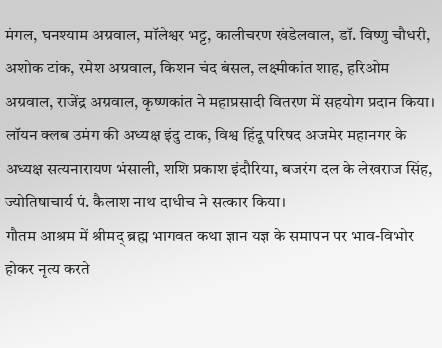मंगल, घनश्याम अग्रवाल, मॉलेश्वर भट्ट, कालीचरण खंडेलवाल, डॉ. विष्णु चौधरी, अशोक टांक, रमेश अग्रवाल, किशन चंद बंसल, लक्ष्मीकांत शाह, हरिओम अग्रवाल, राजेंद्र अग्रवाल, कृष्णकांत ने महाप्रसादी वितरण में सहयोग प्रदान किया। लॉयन क्लब उमंग की अध्यक्ष इंदु टाक, विश्व हिंदू परिषद अजमेर महानगर के अध्यक्ष सत्यनारायण भंसाली, शशि प्रकाश इंदौरिया, बजरंग दल के लेखराज सिंह, ज्योतिषाचार्य पं. कैलाश नाथ दाधीच ने सत्कार किया।
गौतम आश्रम में श्रीमद् ब्रह्म भागवत कथा ज्ञान यज्ञ के समापन पर भाव-विभोर होकर नृत्य करते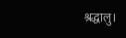श्रद्धालु।